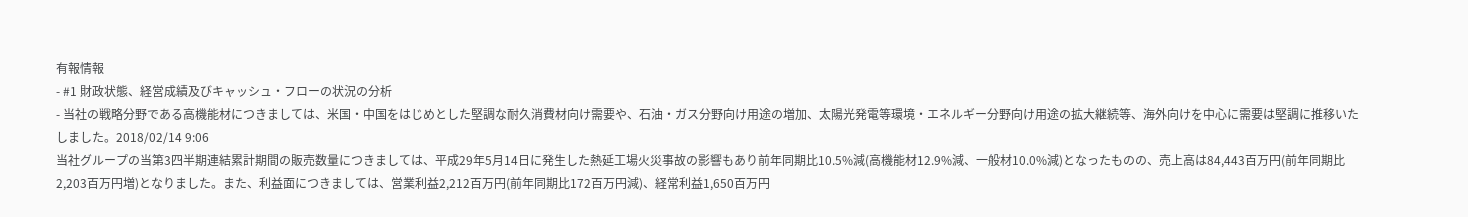有報情報
- #1 財政状態、経営成績及びキャッシュ・フローの状況の分析
- 当社の戦略分野である高機能材につきましては、米国・中国をはじめとした堅調な耐久消費材向け需要や、石油・ガス分野向け用途の増加、太陽光発電等環境・エネルギー分野向け用途の拡大継続等、海外向けを中心に需要は堅調に推移いたしました。2018/02/14 9:06
当社グループの当第3四半期連結累計期間の販売数量につきましては、平成29年5月14日に発生した熱延工場火災事故の影響もあり前年同期比10.5%減(高機能材12.9%減、一般材10.0%減)となったものの、売上高は84,443百万円(前年同期比2,203百万円増)となりました。また、利益面につきましては、営業利益2,212百万円(前年同期比172百万円減)、経常利益1,650百万円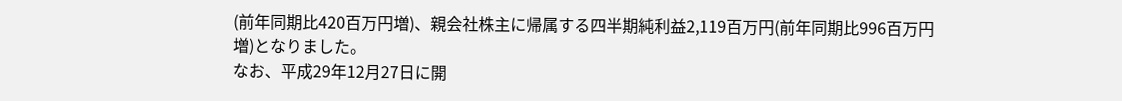(前年同期比420百万円増)、親会社株主に帰属する四半期純利益2,119百万円(前年同期比996百万円増)となりました。
なお、平成29年12月27日に開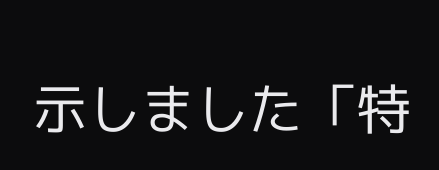示しました「特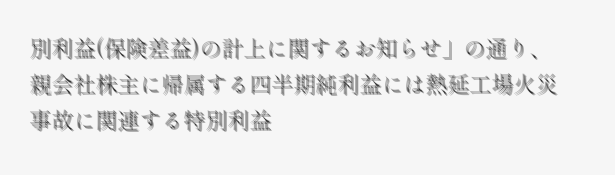別利益(保険差益)の計上に関するお知らせ」の通り、親会社株主に帰属する四半期純利益には熱延工場火災事故に関連する特別利益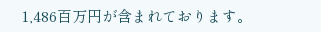1,486百万円が含まれております。